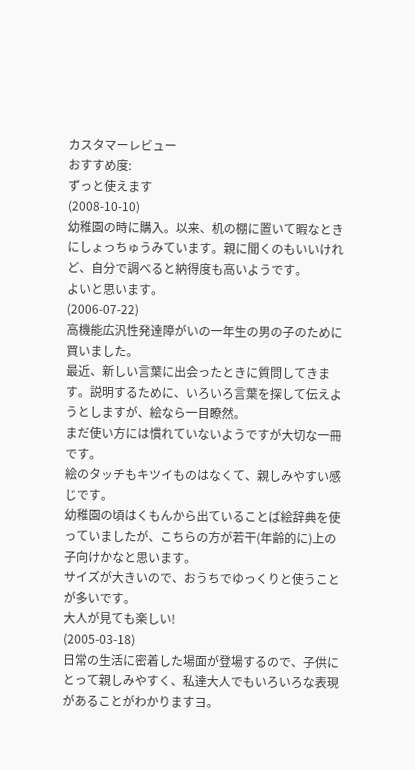カスタマーレビュー
おすすめ度:
ずっと使えます
(2008-10-10)
幼稚園の時に購入。以来、机の棚に置いて暇なときにしょっちゅうみています。親に聞くのもいいけれど、自分で調べると納得度も高いようです。
よいと思います。
(2006-07-22)
高機能広汎性発達障がいの一年生の男の子のために買いました。
最近、新しい言葉に出会ったときに質問してきます。説明するために、いろいろ言葉を探して伝えようとしますが、絵なら一目瞭然。
まだ使い方には慣れていないようですが大切な一冊です。
絵のタッチもキツイものはなくて、親しみやすい感じです。
幼稚園の頃はくもんから出ていることば絵辞典を使っていましたが、こちらの方が若干(年齢的に)上の子向けかなと思います。
サイズが大きいので、おうちでゆっくりと使うことが多いです。
大人が見ても楽しい!
(2005-03-18)
日常の生活に密着した場面が登場するので、子供にとって親しみやすく、私達大人でもいろいろな表現があることがわかりますヨ。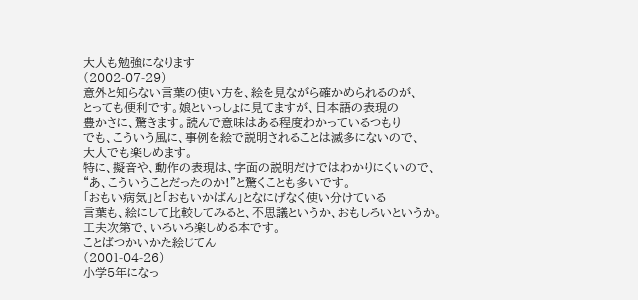大人も勉強になります
(2002-07-29)
意外と知らない言葉の使い方を、絵を見ながら確かめられるのが、
とっても便利です。娘といっしょに見てますが、日本語の表現の
豊かさに、驚きます。読んで意味はある程度わかっているつもり
でも、こういう風に、事例を絵で説明されることは滅多にないので、
大人でも楽しめます。
特に、擬音や、動作の表現は、字面の説明だけではわかりにくいので、
“あ、こういうことだったのか!”と驚くことも多いです。
「おもい病気」と「おもいかばん」となにげなく使い分けている
言葉も、絵にして比較してみると、不思議というか、おもしろいというか。
工夫次第で、いろいろ楽しめる本です。
ことばつかいかた絵じてん
(2001-04-26)
小学5年になっ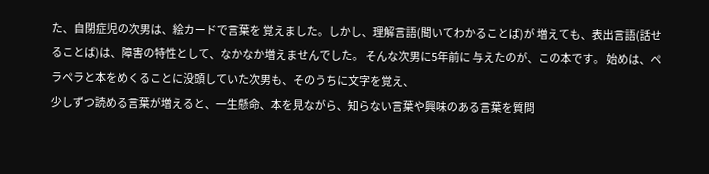た、自閉症児の次男は、絵カードで言葉を 覚えました。しかし、理解言語(聞いてわかることば)が 増えても、表出言語(話せることば)は、障害の特性として、なかなか増えませんでした。 そんな次男に5年前に 与えたのが、この本です。 始めは、ペラペラと本をめくることに没頭していた次男も、そのうちに文字を覚え、
少しずつ読める言葉が増えると、一生懸命、本を見ながら、知らない言葉や興味のある言葉を質問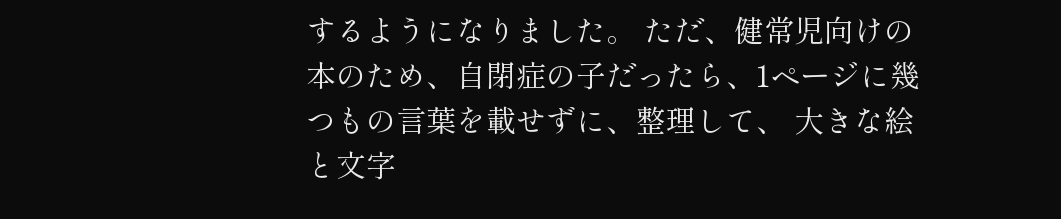するようになりました。 ただ、健常児向けの本のため、自閉症の子だったら、1ページに幾つもの言葉を載せずに、整理して、 大きな絵と文字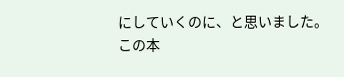にしていくのに、と思いました。 この本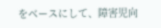をベースにして、障害児向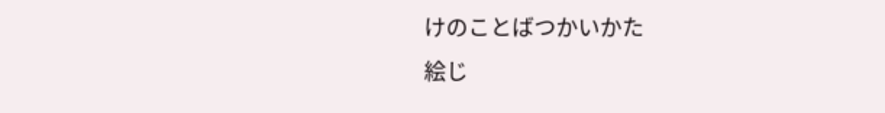けのことばつかいかた
絵じ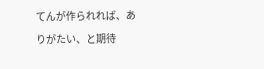てんが作られれば、ありがたい、と期待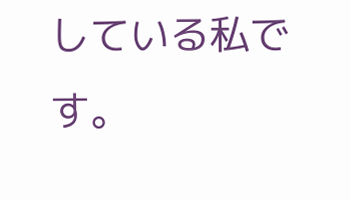している私です。